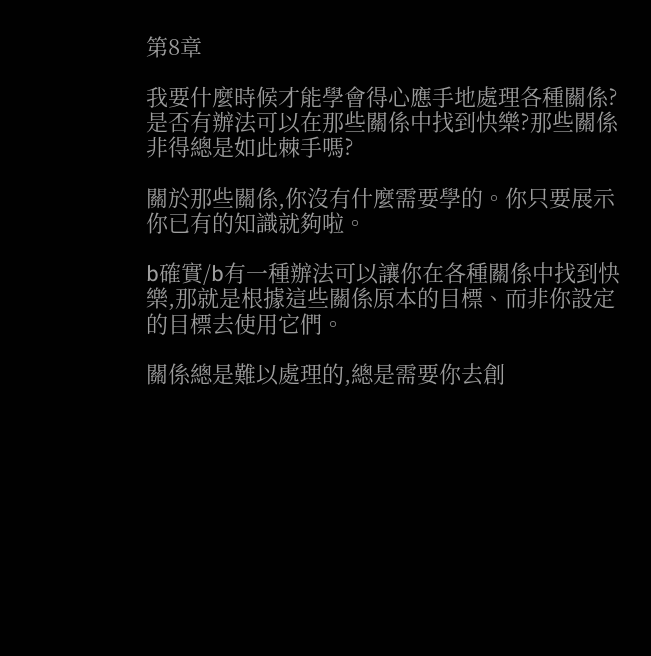第8章

我要什麼時候才能學會得心應手地處理各種關係?是否有辦法可以在那些關係中找到快樂?那些關係非得總是如此棘手嗎?

關於那些關係,你沒有什麼需要學的。你只要展示你已有的知識就夠啦。

b確實/b有一種辦法可以讓你在各種關係中找到快樂,那就是根據這些關係原本的目標、而非你設定的目標去使用它們。

關係總是難以處理的,總是需要你去創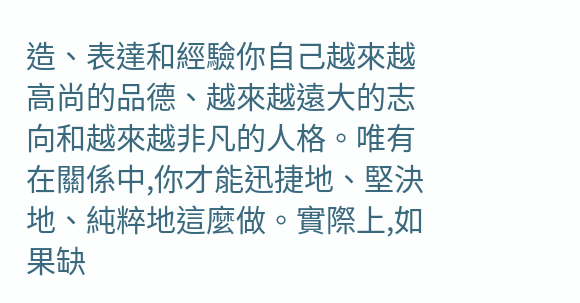造、表達和經驗你自己越來越高尚的品德、越來越遠大的志向和越來越非凡的人格。唯有在關係中,你才能迅捷地、堅決地、純粹地這麼做。實際上,如果缺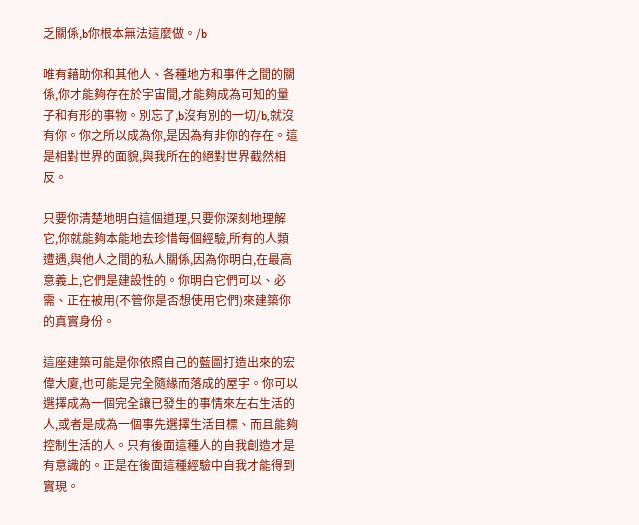乏關係,b你根本無法這麼做。/b

唯有藉助你和其他人、各種地方和事件之間的關係,你才能夠存在於宇宙間,才能夠成為可知的量子和有形的事物。別忘了,b沒有別的一切/b,就沒有你。你之所以成為你,是因為有非你的存在。這是相對世界的面貌,與我所在的絕對世界截然相反。

只要你清楚地明白這個道理,只要你深刻地理解它,你就能夠本能地去珍惜每個經驗,所有的人類遭遇,與他人之間的私人關係,因為你明白,在最高意義上,它們是建設性的。你明白它們可以、必需、正在被用(不管你是否想使用它們)來建築你的真實身份。

這座建築可能是你依照自己的藍圖打造出來的宏偉大廈,也可能是完全隨緣而落成的屋宇。你可以選擇成為一個完全讓已發生的事情來左右生活的人,或者是成為一個事先選擇生活目標、而且能夠控制生活的人。只有後面這種人的自我創造才是有意識的。正是在後面這種經驗中自我才能得到實現。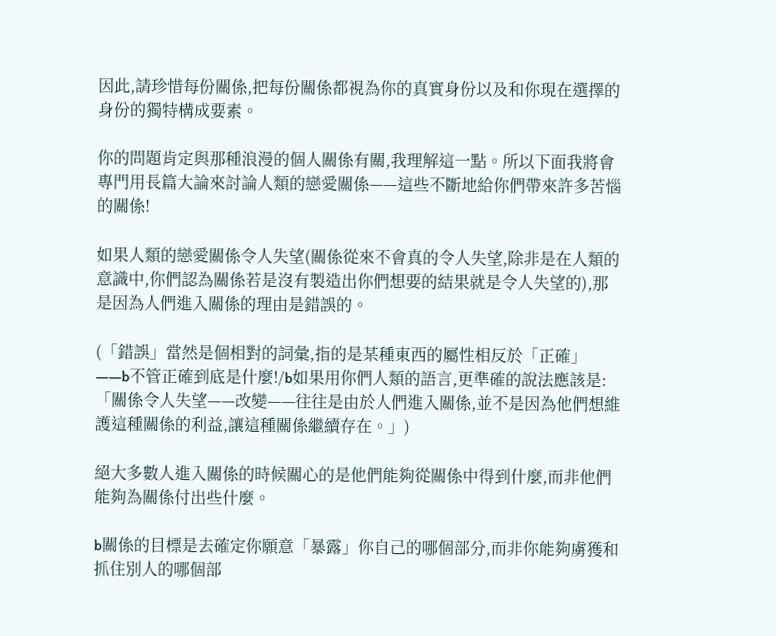因此,請珍惜每份關係,把每份關係都視為你的真實身份以及和你現在選擇的身份的獨特構成要素。

你的問題肯定與那種浪漫的個人關係有關,我理解這一點。所以下面我將會專門用長篇大論來討論人類的戀愛關係——這些不斷地給你們帶來許多苦惱的關係!

如果人類的戀愛關係令人失望(關係從來不會真的令人失望,除非是在人類的意識中,你們認為關係若是沒有製造出你們想要的結果就是令人失望的),那是因為人們進入關係的理由是錯誤的。

(「錯誤」當然是個相對的詞彙,指的是某種東西的屬性相反於「正確」——b不管正確到底是什麼!/b如果用你們人類的語言,更準確的說法應該是:「關係令人失望——改變——往往是由於人們進入關係,並不是因為他們想維護這種關係的利益,讓這種關係繼續存在。」)

絕大多數人進入關係的時候關心的是他們能夠從關係中得到什麼,而非他們能夠為關係付出些什麼。

b關係的目標是去確定你願意「暴露」你自己的哪個部分,而非你能夠虜獲和抓住別人的哪個部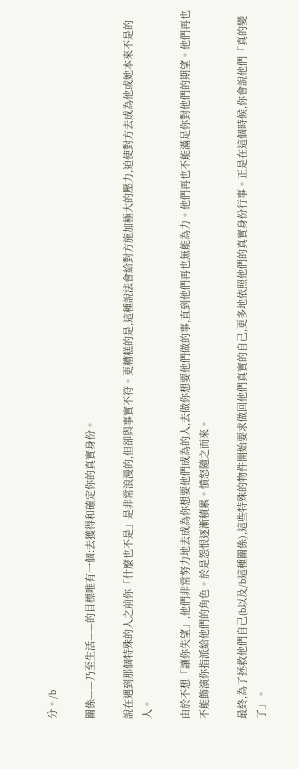分。/b

關係——乃至生活——的目標唯有一個:去獲得和確定你的真實身份。

說在遇到那個特殊的人之前你「什麼也不是」是非常浪漫的,但卻與事實不符。更糟糕的是,這種說法會給對方施加極大的壓力,迫使對方去成為他或她本來不是的人。

由於不想「讓你失望」,他們非常努力地去成為你想要他們成為的人,去做你想要他們做的事,直到他們再也無能為力。他們再也不能滿足你對他們的期望。他們再也不能飾演你指派給他們的角色。於是怨恨逐漸積累。憤怒隨之而來。

最終,為了拯救他們自己(b以及/b這種關係),這些特殊的物件開始要求做回他們真實的自己,更多地依照他們的真實身份行事。正是在這個時候,你會說他們「真的變了」。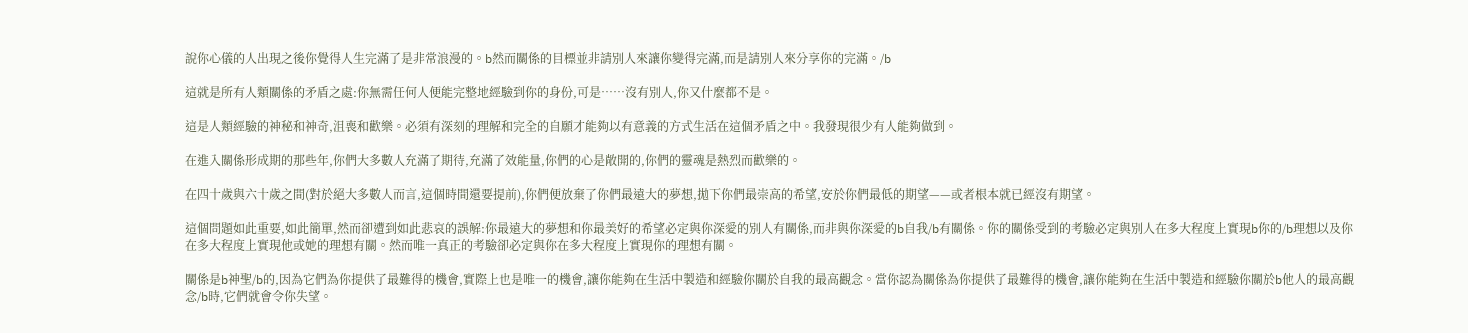說你心儀的人出現之後你覺得人生完滿了是非常浪漫的。b然而關係的目標並非請別人來讓你變得完滿,而是請別人來分享你的完滿。/b

這就是所有人類關係的矛盾之處:你無需任何人便能完整地經驗到你的身份,可是……沒有別人,你又什麼都不是。

這是人類經驗的神秘和神奇,沮喪和歡樂。必須有深刻的理解和完全的自願才能夠以有意義的方式生活在這個矛盾之中。我發現很少有人能夠做到。

在進入關係形成期的那些年,你們大多數人充滿了期待,充滿了效能量,你們的心是敞開的,你們的靈魂是熱烈而歡樂的。

在四十歲與六十歲之間(對於絕大多數人而言,這個時間還要提前),你們便放棄了你們最遠大的夢想,拋下你們最崇高的希望,安於你們最低的期望——或者根本就已經沒有期望。

這個問題如此重要,如此簡單,然而卻遭到如此悲哀的誤解:你最遠大的夢想和你最美好的希望必定與你深愛的別人有關係,而非與你深愛的b自我/b有關係。你的關係受到的考驗必定與別人在多大程度上實現b你的/b理想以及你在多大程度上實現他或她的理想有關。然而唯一真正的考驗卻必定與你在多大程度上實現你的理想有關。

關係是b神聖/b的,因為它們為你提供了最難得的機會,實際上也是唯一的機會,讓你能夠在生活中製造和經驗你關於自我的最高觀念。當你認為關係為你提供了最難得的機會,讓你能夠在生活中製造和經驗你關於b他人的最高觀念/b時,它們就會令你失望。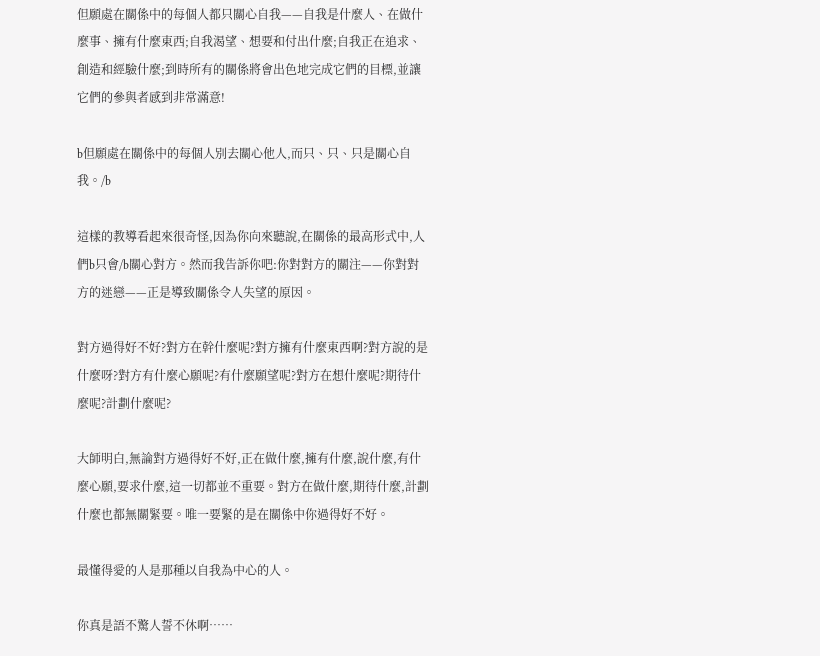但願處在關係中的每個人都只關心自我——自我是什麼人、在做什麼事、擁有什麼東西;自我渴望、想要和付出什麼;自我正在追求、創造和經驗什麼;到時所有的關係將會出色地完成它們的目標,並讓它們的參與者感到非常滿意!

b但願處在關係中的每個人別去關心他人,而只、只、只是關心自我。/b

這樣的教導看起來很奇怪,因為你向來聽說,在關係的最高形式中,人們b只會/b關心對方。然而我告訴你吧:你對對方的關注——你對對方的迷戀——正是導致關係令人失望的原因。

對方過得好不好?對方在幹什麼呢?對方擁有什麼東西啊?對方說的是什麼呀?對方有什麼心願呢?有什麼願望呢?對方在想什麼呢?期待什麼呢?計劃什麼呢?

大師明白,無論對方過得好不好,正在做什麼,擁有什麼,說什麼,有什麼心願,要求什麼,這一切都並不重要。對方在做什麼,期待什麼,計劃什麼也都無關緊要。唯一要緊的是在關係中你過得好不好。

最懂得愛的人是那種以自我為中心的人。

你真是語不驚人誓不休啊……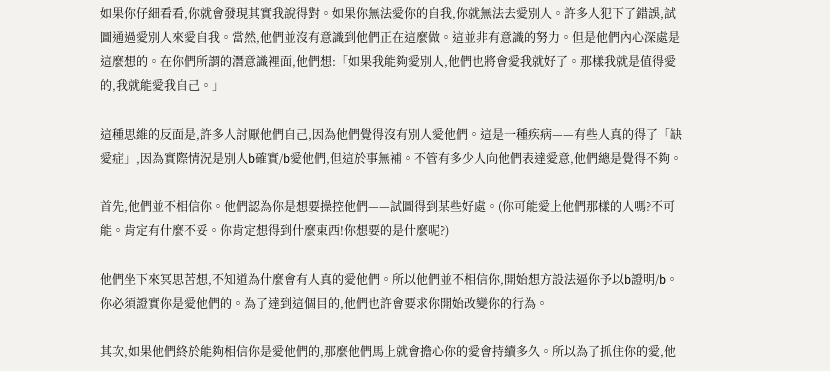如果你仔細看看,你就會發現其實我說得對。如果你無法愛你的自我,你就無法去愛別人。許多人犯下了錯誤,試圖通過愛別人來愛自我。當然,他們並沒有意識到他們正在這麼做。這並非有意識的努力。但是他們內心深處是這麼想的。在你們所謂的潛意識裡面,他們想:「如果我能夠愛別人,他們也將會愛我就好了。那樣我就是值得愛的,我就能愛我自己。」

這種思維的反面是,許多人討厭他們自己,因為他們覺得沒有別人愛他們。這是一種疾病——有些人真的得了「缺愛症」,因為實際情況是別人b確實/b愛他們,但這於事無補。不管有多少人向他們表達愛意,他們總是覺得不夠。

首先,他們並不相信你。他們認為你是想要操控他們——試圖得到某些好處。(你可能愛上他們那樣的人嗎?不可能。肯定有什麼不妥。你肯定想得到什麼東西!你想要的是什麼呢?)

他們坐下來冥思苦想,不知道為什麼會有人真的愛他們。所以他們並不相信你,開始想方設法逼你予以b證明/b。你必須證實你是愛他們的。為了達到這個目的,他們也許會要求你開始改變你的行為。

其次,如果他們終於能夠相信你是愛他們的,那麼他們馬上就會擔心你的愛會持續多久。所以為了抓住你的愛,他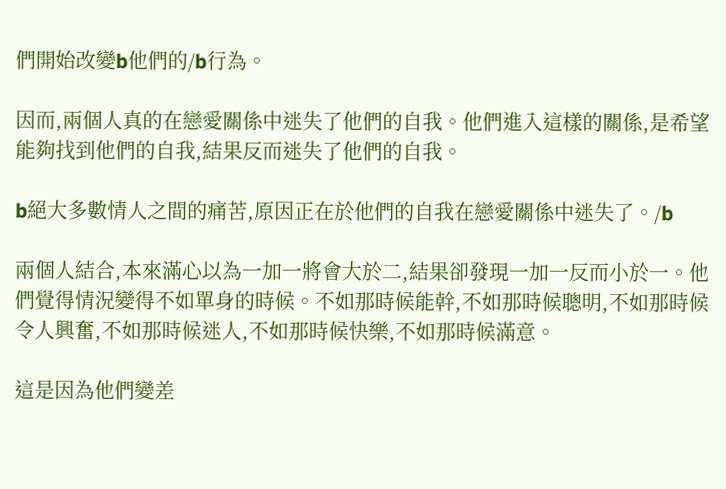們開始改變b他們的/b行為。

因而,兩個人真的在戀愛關係中迷失了他們的自我。他們進入這樣的關係,是希望能夠找到他們的自我,結果反而迷失了他們的自我。

b絕大多數情人之間的痛苦,原因正在於他們的自我在戀愛關係中迷失了。/b

兩個人結合,本來滿心以為一加一將會大於二,結果卻發現一加一反而小於一。他們覺得情況變得不如單身的時候。不如那時候能幹,不如那時候聰明,不如那時候令人興奮,不如那時候迷人,不如那時候快樂,不如那時候滿意。

這是因為他們變差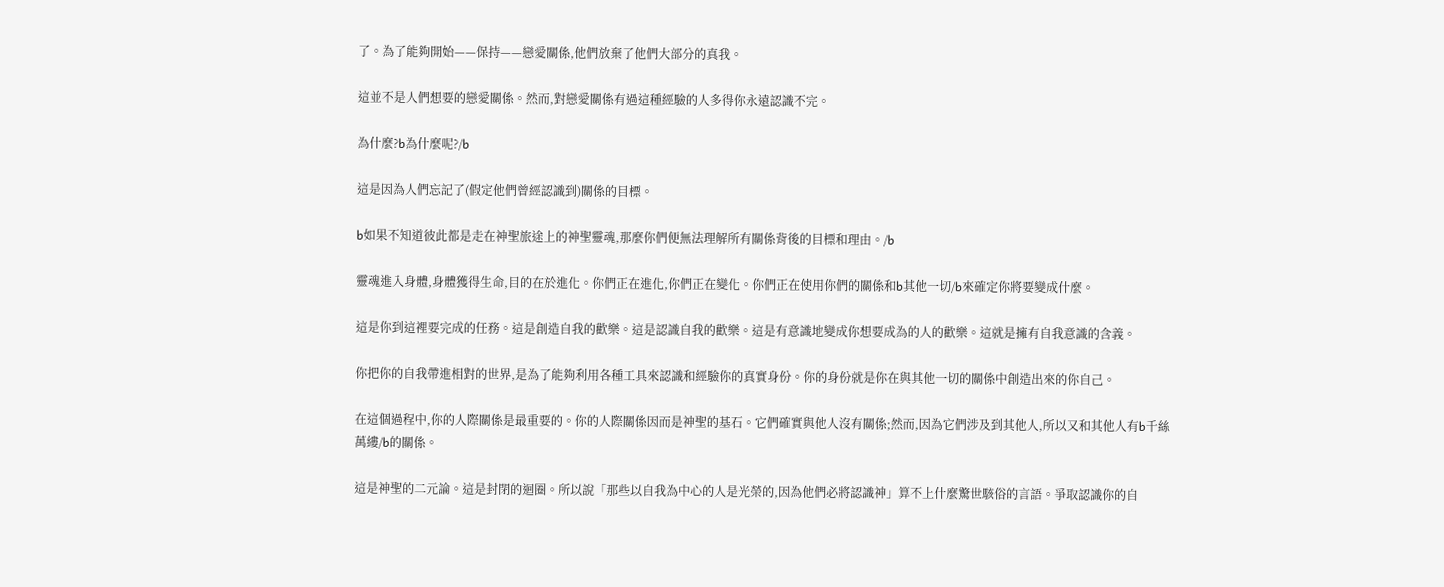了。為了能夠開始——保持——戀愛關係,他們放棄了他們大部分的真我。

這並不是人們想要的戀愛關係。然而,對戀愛關係有過這種經驗的人多得你永遠認識不完。

為什麼?b為什麼呢?/b

這是因為人們忘記了(假定他們曾經認識到)關係的目標。

b如果不知道彼此都是走在神聖旅途上的神聖靈魂,那麼你們便無法理解所有關係背後的目標和理由。/b

靈魂進入身體,身體獲得生命,目的在於進化。你們正在進化,你們正在變化。你們正在使用你們的關係和b其他一切/b來確定你將要變成什麼。

這是你到這裡要完成的任務。這是創造自我的歡樂。這是認識自我的歡樂。這是有意識地變成你想要成為的人的歡樂。這就是擁有自我意識的含義。

你把你的自我帶進相對的世界,是為了能夠利用各種工具來認識和經驗你的真實身份。你的身份就是你在與其他一切的關係中創造出來的你自己。

在這個過程中,你的人際關係是最重要的。你的人際關係因而是神聖的基石。它們確實與他人沒有關係;然而,因為它們涉及到其他人,所以又和其他人有b千絲萬縷/b的關係。

這是神聖的二元論。這是封閉的迴圈。所以說「那些以自我為中心的人是光榮的,因為他們必將認識神」算不上什麼驚世駭俗的言語。爭取認識你的自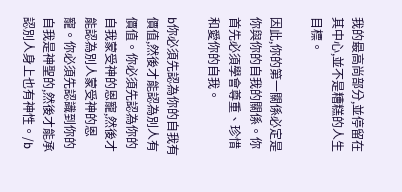我的最高尚部分,並停留在其中心,並不是糟糕的人生目標。

因此,你的第一關係必定是你與你的自我的關係。你首先必須學會尊重、珍惜和愛你的自我。

b你必須先認為你的自我有價值,然後才能認為別人有價值。你必須先認為你的自我蒙受神的恩寵,然後才能認為別人蒙受神的恩寵。你必須先認識到你的自我是神聖的,然後才能承認別人身上也有神性。/b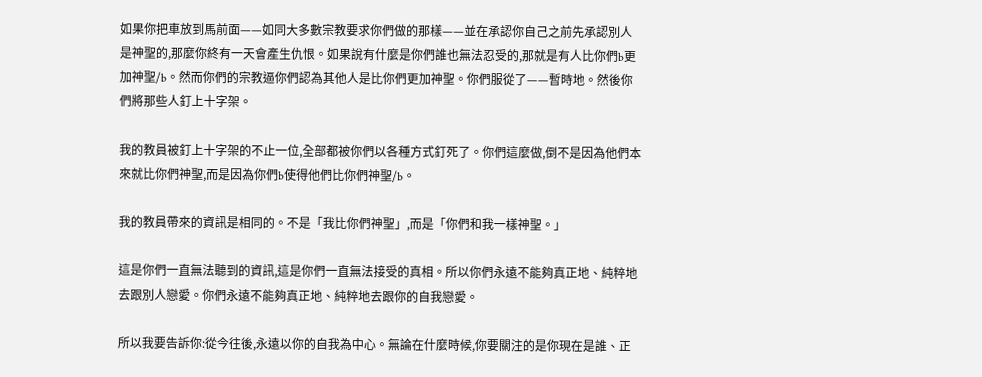如果你把車放到馬前面——如同大多數宗教要求你們做的那樣——並在承認你自己之前先承認別人是神聖的,那麼你終有一天會產生仇恨。如果說有什麼是你們誰也無法忍受的,那就是有人比你們b更加神聖/b。然而你們的宗教逼你們認為其他人是比你們更加神聖。你們服從了——暫時地。然後你們將那些人釘上十字架。

我的教員被釘上十字架的不止一位,全部都被你們以各種方式釘死了。你們這麼做,倒不是因為他們本來就比你們神聖,而是因為你們b使得他們比你們神聖/b。

我的教員帶來的資訊是相同的。不是「我比你們神聖」,而是「你們和我一樣神聖。」

這是你們一直無法聽到的資訊,這是你們一直無法接受的真相。所以你們永遠不能夠真正地、純粹地去跟別人戀愛。你們永遠不能夠真正地、純粹地去跟你的自我戀愛。

所以我要告訴你:從今往後,永遠以你的自我為中心。無論在什麼時候,你要關注的是你現在是誰、正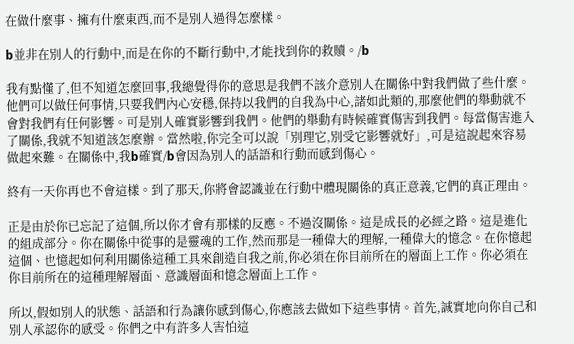在做什麼事、擁有什麼東西,而不是別人過得怎麼樣。

b並非在別人的行動中,而是在你的不斷行動中,才能找到你的救贖。/b

我有點懂了,但不知道怎麼回事,我總覺得你的意思是我們不該介意別人在關係中對我們做了些什麼。他們可以做任何事情,只要我們內心安穩,保持以我們的自我為中心,諸如此類的,那麼他們的舉動就不會對我們有任何影響。可是別人確實影響到我們。他們的舉動有時候確實傷害到我們。每當傷害進入了關係,我就不知道該怎麼辦。當然啦,你完全可以說「別理它,別受它影響就好」,可是這說起來容易做起來難。在關係中,我b確實/b會因為別人的話語和行動而感到傷心。

終有一天你再也不會這樣。到了那天,你將會認識並在行動中體現關係的真正意義,它們的真正理由。

正是由於你已忘記了這個,所以你才會有那樣的反應。不過沒關係。這是成長的必經之路。這是進化的組成部分。你在關係中從事的是靈魂的工作,然而那是一種偉大的理解,一種偉大的憶念。在你憶起這個、也憶起如何利用關係這種工具來創造自我之前,你必須在你目前所在的層面上工作。你必須在你目前所在的這種理解層面、意識層面和憶念層面上工作。

所以,假如別人的狀態、話語和行為讓你感到傷心,你應該去做如下這些事情。首先,誠實地向你自己和別人承認你的感受。你們之中有許多人害怕這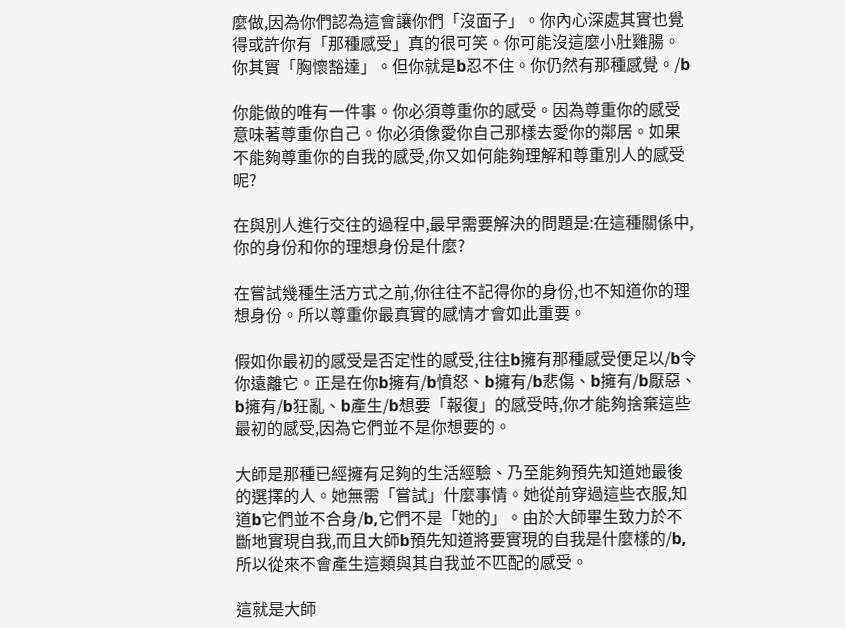麼做,因為你們認為這會讓你們「沒面子」。你內心深處其實也覺得或許你有「那種感受」真的很可笑。你可能沒這麼小肚雞腸。你其實「胸懷豁達」。但你就是b忍不住。你仍然有那種感覺。/b

你能做的唯有一件事。你必須尊重你的感受。因為尊重你的感受意味著尊重你自己。你必須像愛你自己那樣去愛你的鄰居。如果不能夠尊重你的自我的感受,你又如何能夠理解和尊重別人的感受呢?

在與別人進行交往的過程中,最早需要解決的問題是:在這種關係中,你的身份和你的理想身份是什麼?

在嘗試幾種生活方式之前,你往往不記得你的身份,也不知道你的理想身份。所以尊重你最真實的感情才會如此重要。

假如你最初的感受是否定性的感受,往往b擁有那種感受便足以/b令你遠離它。正是在你b擁有/b憤怒、b擁有/b悲傷、b擁有/b厭惡、b擁有/b狂亂、b產生/b想要「報復」的感受時,你才能夠捨棄這些最初的感受,因為它們並不是你想要的。

大師是那種已經擁有足夠的生活經驗、乃至能夠預先知道她最後的選擇的人。她無需「嘗試」什麼事情。她從前穿過這些衣服,知道b它們並不合身/b,它們不是「她的」。由於大師畢生致力於不斷地實現自我,而且大師b預先知道將要實現的自我是什麼樣的/b,所以從來不會產生這類與其自我並不匹配的感受。

這就是大師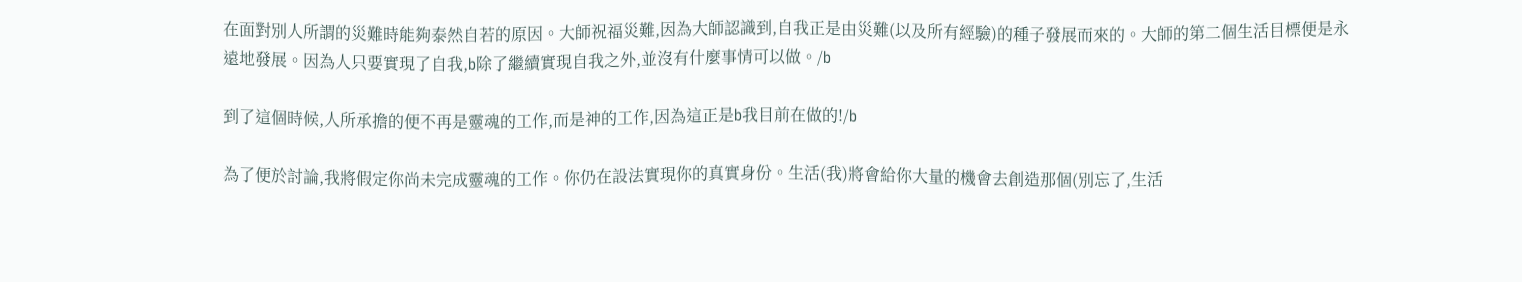在面對別人所謂的災難時能夠泰然自若的原因。大師祝福災難,因為大師認識到,自我正是由災難(以及所有經驗)的種子發展而來的。大師的第二個生活目標便是永遠地發展。因為人只要實現了自我,b除了繼續實現自我之外,並沒有什麼事情可以做。/b

到了這個時候,人所承擔的便不再是靈魂的工作,而是神的工作,因為這正是b我目前在做的!/b

為了便於討論,我將假定你尚未完成靈魂的工作。你仍在設法實現你的真實身份。生活(我)將會給你大量的機會去創造那個(別忘了,生活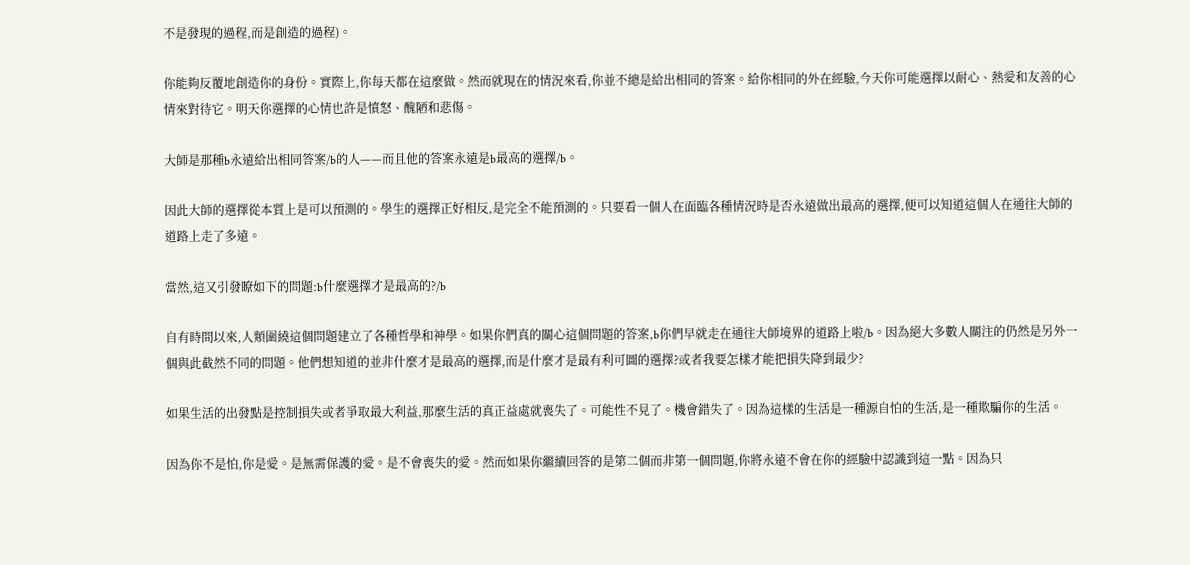不是發現的過程,而是創造的過程)。

你能夠反覆地創造你的身份。實際上,你每天都在這麼做。然而就現在的情況來看,你並不總是給出相同的答案。給你相同的外在經驗,今天你可能選擇以耐心、熱愛和友善的心情來對待它。明天你選擇的心情也許是憤怒、醜陋和悲傷。

大師是那種b永遠給出相同答案/b的人——而且他的答案永遠是b最高的選擇/b。

因此大師的選擇從本質上是可以預測的。學生的選擇正好相反,是完全不能預測的。只要看一個人在面臨各種情況時是否永遠做出最高的選擇,便可以知道這個人在通往大師的道路上走了多遠。

當然,這又引發瞭如下的問題:b什麼選擇才是最高的?/b

自有時間以來,人類圍繞這個問題建立了各種哲學和神學。如果你們真的關心這個問題的答案,b你們早就走在通往大師境界的道路上啦/b。因為絕大多數人關注的仍然是另外一個與此截然不同的問題。他們想知道的並非什麼才是最高的選擇,而是什麼才是最有利可圖的選擇?或者我要怎樣才能把損失降到最少?

如果生活的出發點是控制損失或者爭取最大利益,那麼生活的真正益處就喪失了。可能性不見了。機會錯失了。因為這樣的生活是一種源自怕的生活,是一種欺騙你的生活。

因為你不是怕,你是愛。是無需保護的愛。是不會喪失的愛。然而如果你繼續回答的是第二個而非第一個問題,你將永遠不會在你的經驗中認識到這一點。因為只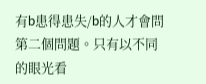有b患得患失/b的人才會問第二個問題。只有以不同的眼光看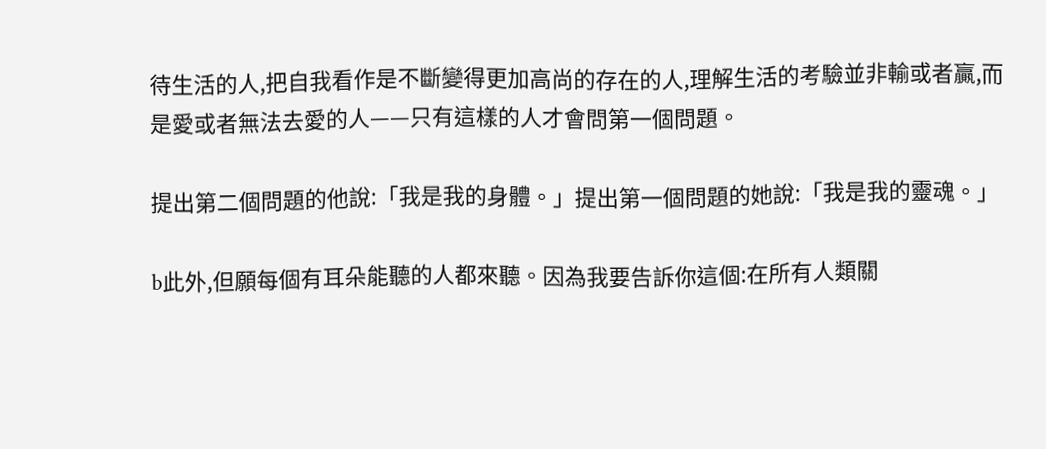待生活的人,把自我看作是不斷變得更加高尚的存在的人,理解生活的考驗並非輸或者贏,而是愛或者無法去愛的人——只有這樣的人才會問第一個問題。

提出第二個問題的他說:「我是我的身體。」提出第一個問題的她說:「我是我的靈魂。」

b此外,但願每個有耳朵能聽的人都來聽。因為我要告訴你這個:在所有人類關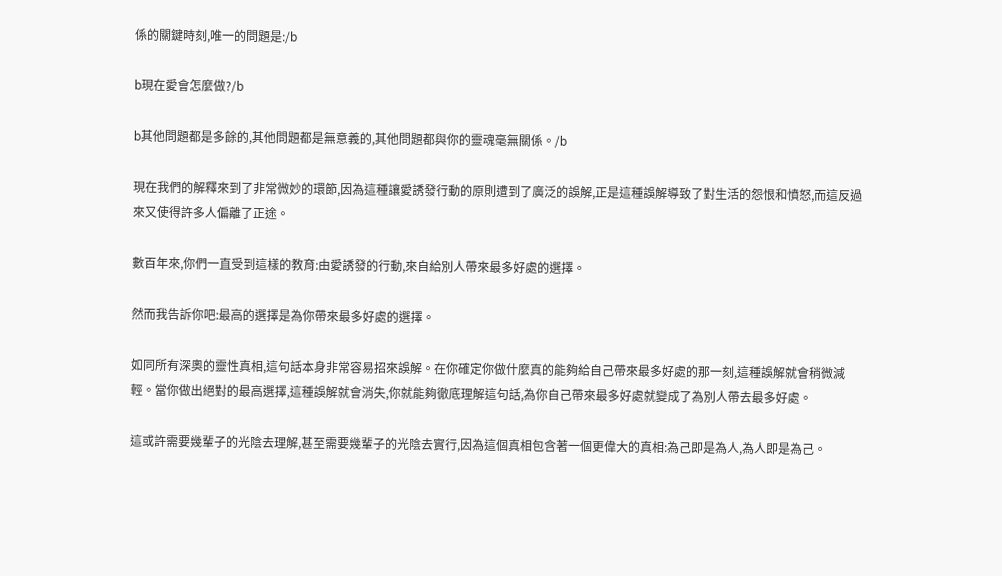係的關鍵時刻,唯一的問題是:/b

b現在愛會怎麼做?/b

b其他問題都是多餘的,其他問題都是無意義的,其他問題都與你的靈魂毫無關係。/b

現在我們的解釋來到了非常微妙的環節,因為這種讓愛誘發行動的原則遭到了廣泛的誤解,正是這種誤解導致了對生活的怨恨和憤怒,而這反過來又使得許多人偏離了正途。

數百年來,你們一直受到這樣的教育:由愛誘發的行動,來自給別人帶來最多好處的選擇。

然而我告訴你吧:最高的選擇是為你帶來最多好處的選擇。

如同所有深奧的靈性真相,這句話本身非常容易招來誤解。在你確定你做什麼真的能夠給自己帶來最多好處的那一刻,這種誤解就會稍微減輕。當你做出絕對的最高選擇,這種誤解就會消失,你就能夠徹底理解這句話,為你自己帶來最多好處就變成了為別人帶去最多好處。

這或許需要幾輩子的光陰去理解,甚至需要幾輩子的光陰去實行,因為這個真相包含著一個更偉大的真相:為己即是為人,為人即是為己。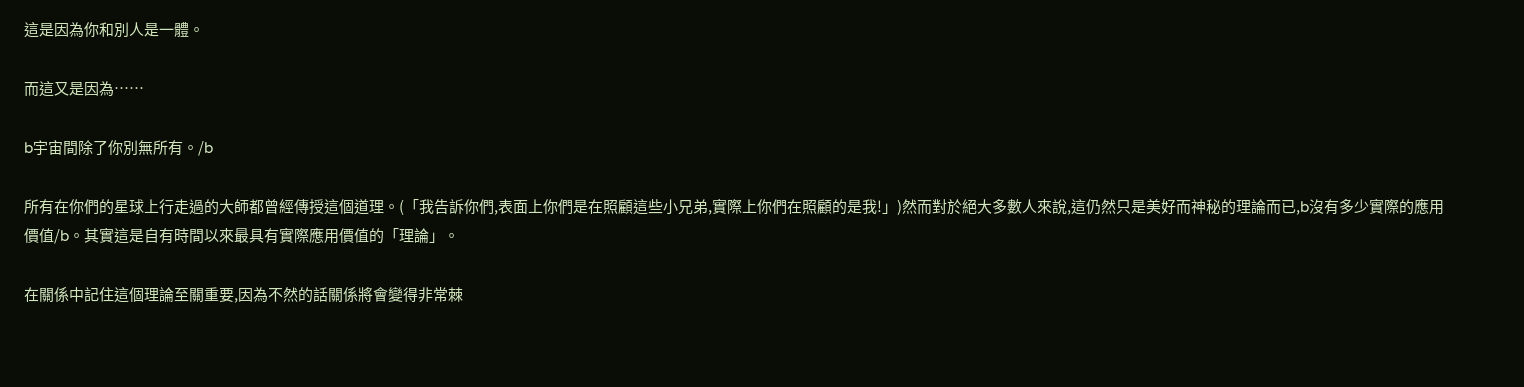這是因為你和別人是一體。

而這又是因為……

b宇宙間除了你別無所有。/b

所有在你們的星球上行走過的大師都曾經傳授這個道理。(「我告訴你們,表面上你們是在照顧這些小兄弟,實際上你們在照顧的是我!」)然而對於絕大多數人來說,這仍然只是美好而神秘的理論而已,b沒有多少實際的應用價值/b。其實這是自有時間以來最具有實際應用價值的「理論」。

在關係中記住這個理論至關重要,因為不然的話關係將會變得非常棘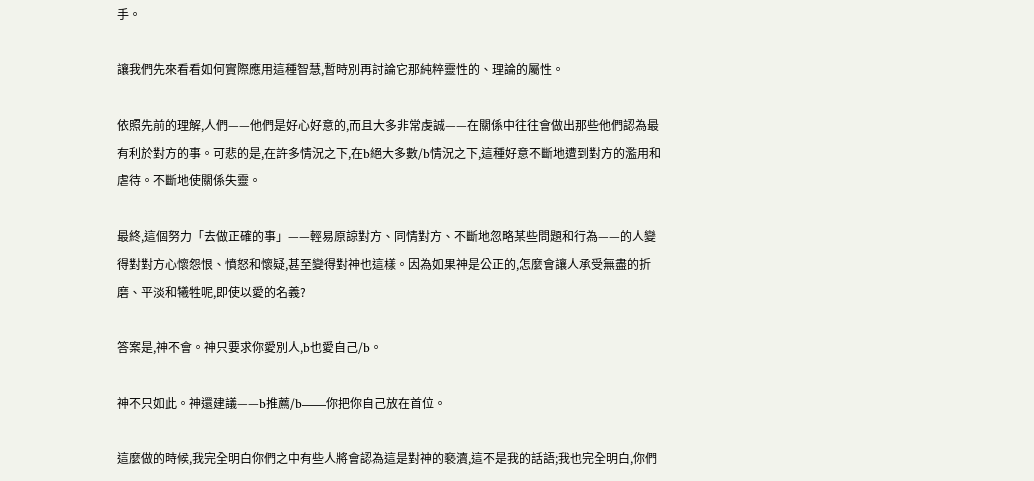手。

讓我們先來看看如何實際應用這種智慧,暫時別再討論它那純粹靈性的、理論的屬性。

依照先前的理解,人們——他們是好心好意的,而且大多非常虔誠——在關係中往往會做出那些他們認為最有利於對方的事。可悲的是,在許多情況之下,在b絕大多數/b情況之下,這種好意不斷地遭到對方的濫用和虐待。不斷地使關係失靈。

最終,這個努力「去做正確的事」——輕易原諒對方、同情對方、不斷地忽略某些問題和行為——的人變得對對方心懷怨恨、憤怒和懷疑,甚至變得對神也這樣。因為如果神是公正的,怎麼會讓人承受無盡的折磨、平淡和犧牲呢,即使以愛的名義?

答案是,神不會。神只要求你愛別人,b也愛自己/b。

神不只如此。神還建議——b推薦/b——你把你自己放在首位。

這麼做的時候,我完全明白你們之中有些人將會認為這是對神的褻瀆,這不是我的話語;我也完全明白,你們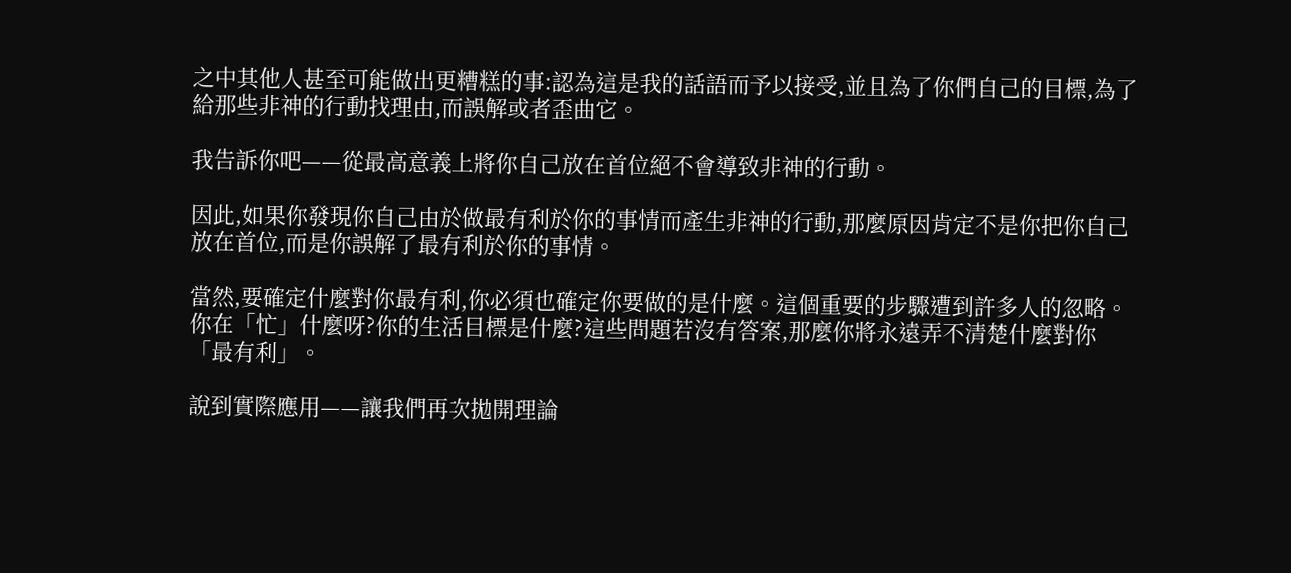之中其他人甚至可能做出更糟糕的事:認為這是我的話語而予以接受,並且為了你們自己的目標,為了給那些非神的行動找理由,而誤解或者歪曲它。

我告訴你吧——從最高意義上將你自己放在首位絕不會導致非神的行動。

因此,如果你發現你自己由於做最有利於你的事情而產生非神的行動,那麼原因肯定不是你把你自己放在首位,而是你誤解了最有利於你的事情。

當然,要確定什麼對你最有利,你必須也確定你要做的是什麼。這個重要的步驟遭到許多人的忽略。你在「忙」什麼呀?你的生活目標是什麼?這些問題若沒有答案,那麼你將永遠弄不清楚什麼對你「最有利」。

說到實際應用——讓我們再次拋開理論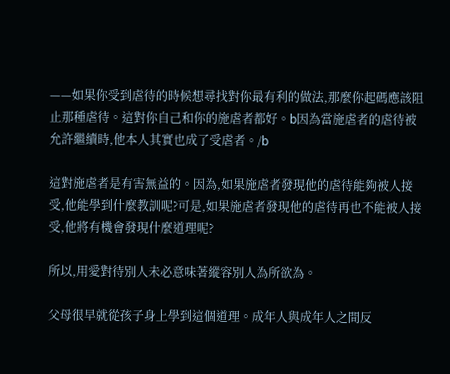——如果你受到虐待的時候想尋找對你最有利的做法,那麼你起碼應該阻止那種虐待。這對你自己和你的施虐者都好。b因為當施虐者的虐待被允許繼續時,他本人其實也成了受虐者。/b

這對施虐者是有害無益的。因為,如果施虐者發現他的虐待能夠被人接受,他能學到什麼教訓呢?可是,如果施虐者發現他的虐待再也不能被人接受,他將有機會發現什麼道理呢?

所以,用愛對待別人未必意味著縱容別人為所欲為。

父母很早就從孩子身上學到這個道理。成年人與成年人之間反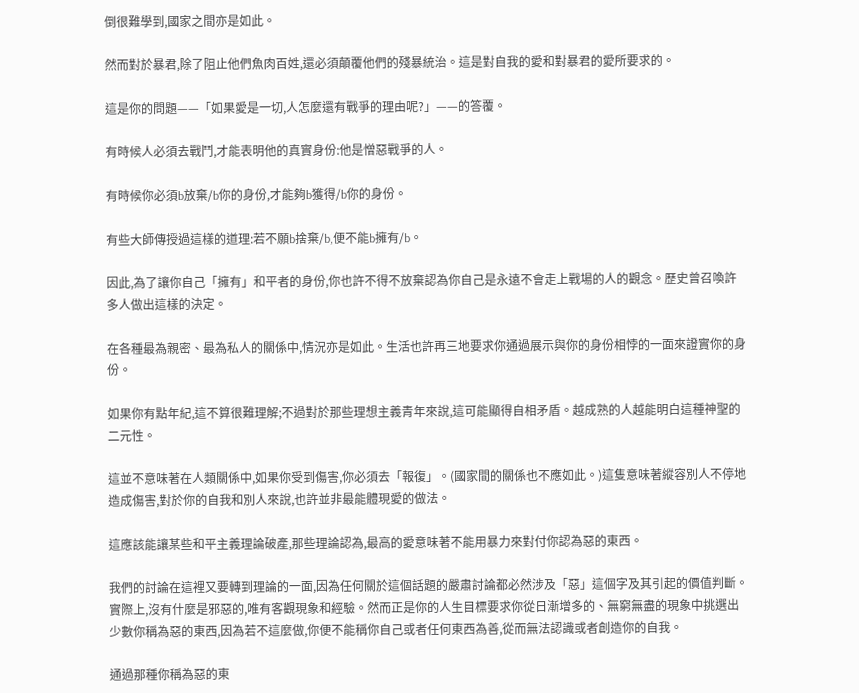倒很難學到,國家之間亦是如此。

然而對於暴君,除了阻止他們魚肉百姓,還必須顛覆他們的殘暴統治。這是對自我的愛和對暴君的愛所要求的。

這是你的問題——「如果愛是一切,人怎麼還有戰爭的理由呢?」——的答覆。

有時候人必須去戰鬥,才能表明他的真實身份:他是憎惡戰爭的人。

有時候你必須b放棄/b你的身份,才能夠b獲得/b你的身份。

有些大師傳授過這樣的道理:若不願b捨棄/b,便不能b擁有/b。

因此,為了讓你自己「擁有」和平者的身份,你也許不得不放棄認為你自己是永遠不會走上戰場的人的觀念。歷史曾召喚許多人做出這樣的決定。

在各種最為親密、最為私人的關係中,情況亦是如此。生活也許再三地要求你通過展示與你的身份相悖的一面來證實你的身份。

如果你有點年紀,這不算很難理解;不過對於那些理想主義青年來說,這可能顯得自相矛盾。越成熟的人越能明白這種神聖的二元性。

這並不意味著在人類關係中,如果你受到傷害,你必須去「報復」。(國家間的關係也不應如此。)這隻意味著縱容別人不停地造成傷害,對於你的自我和別人來說,也許並非最能體現愛的做法。

這應該能讓某些和平主義理論破產,那些理論認為,最高的愛意味著不能用暴力來對付你認為惡的東西。

我們的討論在這裡又要轉到理論的一面,因為任何關於這個話題的嚴肅討論都必然涉及「惡」這個字及其引起的價值判斷。實際上,沒有什麼是邪惡的,唯有客觀現象和經驗。然而正是你的人生目標要求你從日漸增多的、無窮無盡的現象中挑選出少數你稱為惡的東西,因為若不這麼做,你便不能稱你自己或者任何東西為善,從而無法認識或者創造你的自我。

通過那種你稱為惡的東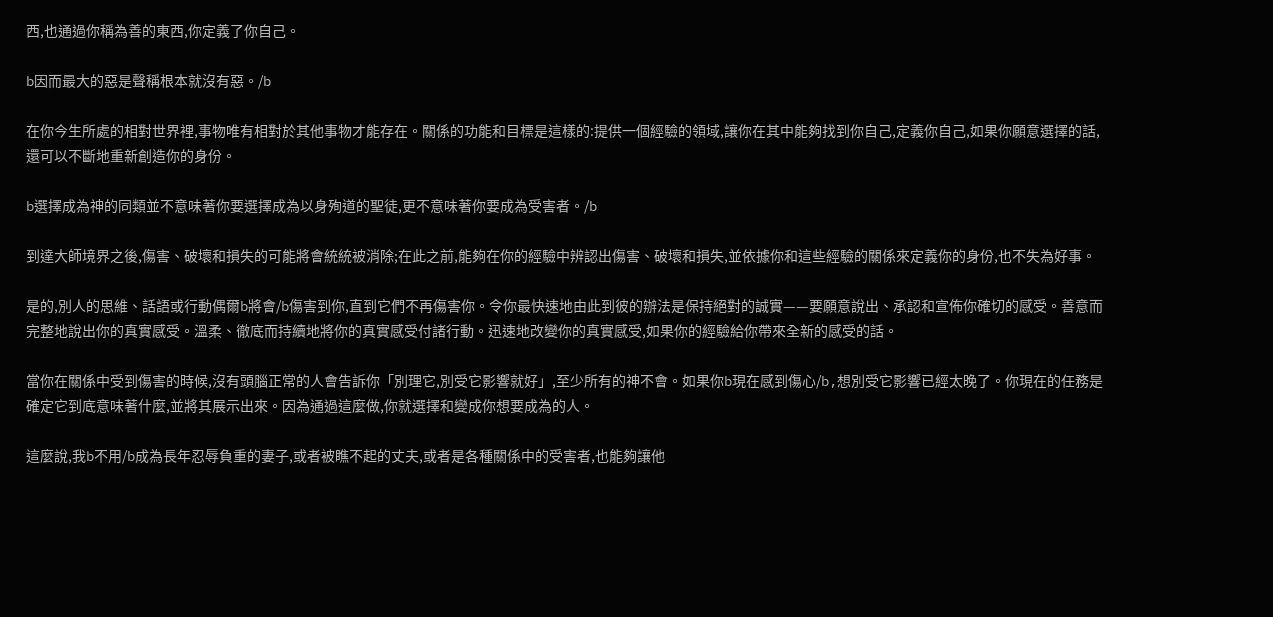西,也通過你稱為善的東西,你定義了你自己。

b因而最大的惡是聲稱根本就沒有惡。/b

在你今生所處的相對世界裡,事物唯有相對於其他事物才能存在。關係的功能和目標是這樣的:提供一個經驗的領域,讓你在其中能夠找到你自己,定義你自己,如果你願意選擇的話,還可以不斷地重新創造你的身份。

b選擇成為神的同類並不意味著你要選擇成為以身殉道的聖徒,更不意味著你要成為受害者。/b

到達大師境界之後,傷害、破壞和損失的可能將會統統被消除;在此之前,能夠在你的經驗中辨認出傷害、破壞和損失,並依據你和這些經驗的關係來定義你的身份,也不失為好事。

是的,別人的思維、話語或行動偶爾b將會/b傷害到你,直到它們不再傷害你。令你最快速地由此到彼的辦法是保持絕對的誠實——要願意說出、承認和宣佈你確切的感受。善意而完整地說出你的真實感受。溫柔、徹底而持續地將你的真實感受付諸行動。迅速地改變你的真實感受,如果你的經驗給你帶來全新的感受的話。

當你在關係中受到傷害的時候,沒有頭腦正常的人會告訴你「別理它,別受它影響就好」,至少所有的神不會。如果你b現在感到傷心/b,想別受它影響已經太晚了。你現在的任務是確定它到底意味著什麼,並將其展示出來。因為通過這麼做,你就選擇和變成你想要成為的人。

這麼說,我b不用/b成為長年忍辱負重的妻子,或者被瞧不起的丈夫,或者是各種關係中的受害者,也能夠讓他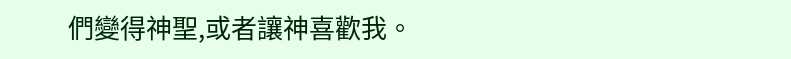們變得神聖,或者讓神喜歡我。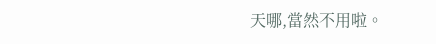天哪,當然不用啦。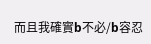而且我確實b不必/b容忍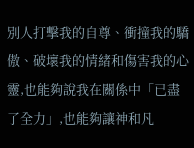別人打擊我的自尊、衝撞我的驕傲、破壞我的情緒和傷害我的心靈,也能夠說我在關係中「已盡了全力」,也能夠讓神和凡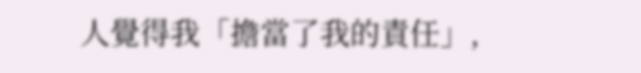人覺得我「擔當了我的責任」,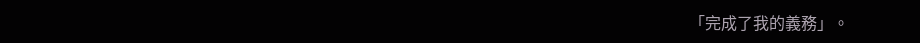「完成了我的義務」。